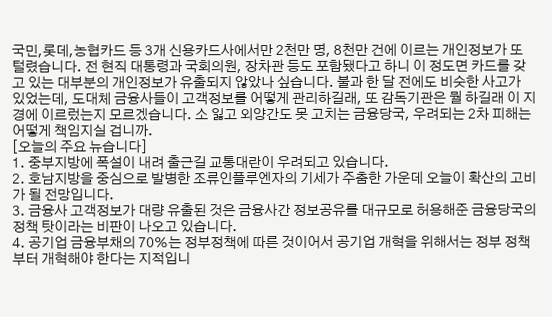국민,롯데,농협카드 등 3개 신용카드사에서만 2천만 명, 8천만 건에 이르는 개인정보가 또 털렸습니다. 전 현직 대통령과 국회의원, 장차관 등도 포함됐다고 하니 이 정도면 카드를 갖고 있는 대부분의 개인정보가 유출되지 않았나 싶습니다. 불과 한 달 전에도 비슷한 사고가 있었는데, 도대체 금융사들이 고객정보를 어떻게 관리하길래, 또 감독기관은 뭘 하길래 이 지경에 이르렀는지 모르겠습니다. 소 잃고 외양간도 못 고치는 금융당국, 우려되는 2차 피해는 어떻게 책임지실 겁니까.
[오늘의 주요 뉴습니다]
1. 중부지방에 폭설이 내려 출근길 교통대란이 우려되고 있습니다.
2. 호남지방을 중심으로 발병한 조류인플루엔자의 기세가 주춤한 가운데 오늘이 확산의 고비가 될 전망입니다.
3. 금융사 고객정보가 대량 유출된 것은 금융사간 정보공유를 대규모로 허용해준 금융당국의 정책 탓이라는 비판이 나오고 있습니다.
4. 공기업 금융부채의 70%는 정부정책에 따른 것이어서 공기업 개혁을 위해서는 정부 정책부터 개혁해야 한다는 지적입니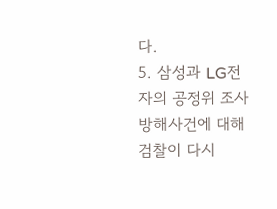다.
5. 삼성과 LG전자의 공정위 조사 방해사건에 대해 검찰이 다시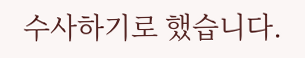수사하기로 했습니다.